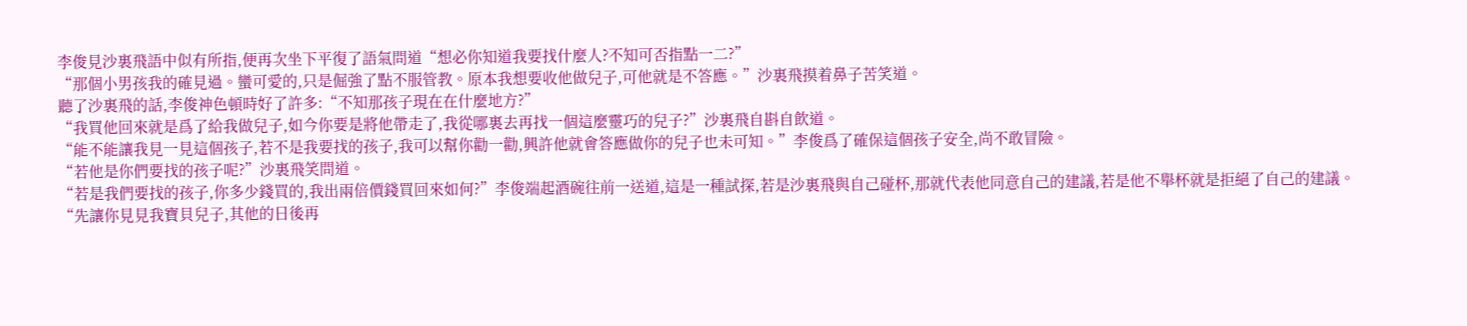李俊見沙裏飛語中似有所指,便再次坐下平復了語氣問道“想必你知道我要找什麼人?不知可否指點一二?”
“那個小男孩我的確見過。蠻可愛的,只是倔強了點不服管教。原本我想要收他做兒子,可他就是不答應。”沙裏飛摸着鼻子苦笑道。
聽了沙裏飛的話,李俊神色頓時好了許多:“不知那孩子現在在什麼地方?”
“我買他回來就是爲了給我做兒子,如今你要是將他帶走了,我從哪裏去再找一個這麼靈巧的兒子?”沙裏飛自斟自飲道。
“能不能讓我見一見這個孩子,若不是我要找的孩子,我可以幫你勸一勸,興許他就會答應做你的兒子也未可知。”李俊爲了確保這個孩子安全,尚不敢冒險。
“若他是你們要找的孩子呢?”沙裏飛笑問道。
“若是我們要找的孩子,你多少錢買的,我出兩倍價錢買回來如何?”李俊端起酒碗往前一送道,這是一種試探,若是沙裏飛與自己碰杯,那就代表他同意自己的建議,若是他不舉杯就是拒絕了自己的建議。
“先讓你見見我寶貝兒子,其他的日後再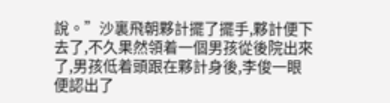說。”沙裏飛朝夥計擺了擺手,夥計便下去了,不久果然領着一個男孩從後院出來了,男孩低着頭跟在夥計身後,李俊一眼便認出了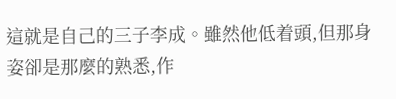這就是自己的三子李成。雖然他低着頭,但那身姿卻是那麼的熟悉,作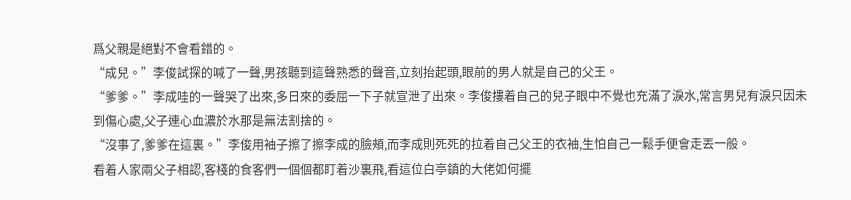爲父親是絕對不會看錯的。
“成兒。”李俊試探的喊了一聲,男孩聽到這聲熟悉的聲音,立刻抬起頭,眼前的男人就是自己的父王。
“爹爹。”李成哇的一聲哭了出來,多日來的委屈一下子就宣泄了出來。李俊摟着自己的兒子眼中不覺也充滿了淚水,常言男兒有淚只因未到傷心處,父子連心血濃於水那是無法割捨的。
“沒事了,爹爹在這裏。”李俊用袖子擦了擦李成的臉頰,而李成則死死的拉着自己父王的衣袖,生怕自己一鬆手便會走丟一般。
看着人家兩父子相認,客棧的食客們一個個都盯着沙裏飛,看這位白亭鎮的大佬如何擺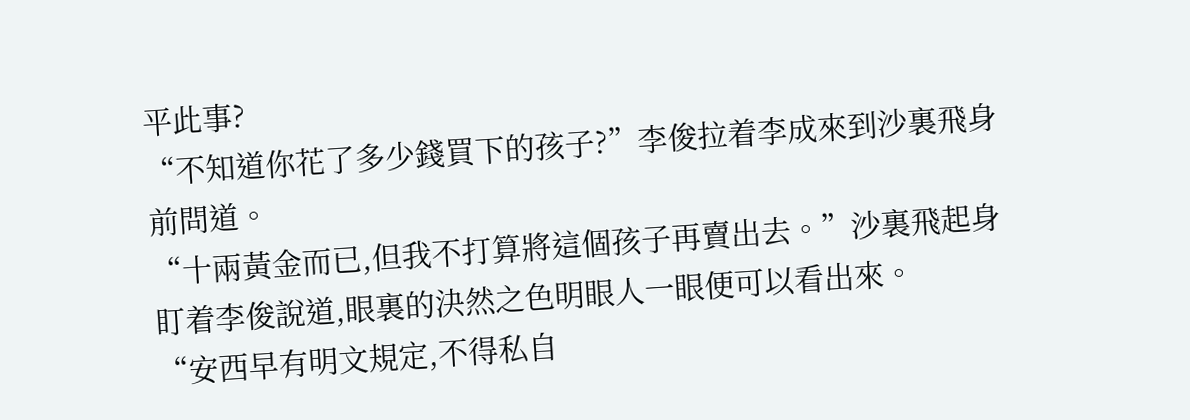平此事?
“不知道你花了多少錢買下的孩子?”李俊拉着李成來到沙裏飛身前問道。
“十兩黃金而已,但我不打算將這個孩子再賣出去。”沙裏飛起身盯着李俊說道,眼裏的決然之色明眼人一眼便可以看出來。
“安西早有明文規定,不得私自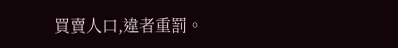買賣人口,違者重罰。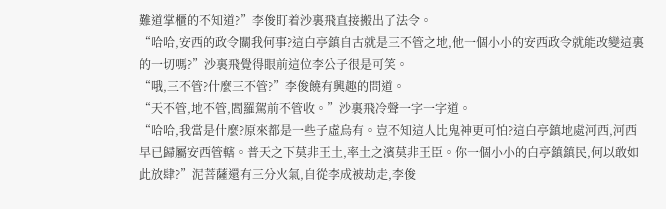難道掌櫃的不知道?”李俊盯着沙裏飛直接搬出了法令。
“哈哈,安西的政令關我何事?這白亭鎮自古就是三不管之地,他一個小小的安西政令就能改變這裏的一切嗎?”沙裏飛覺得眼前這位李公子很是可笑。
“哦,三不管?什麼三不管?”李俊饒有興趣的問道。
“天不管,地不管,閻羅駕前不管收。”沙裏飛冷聲一字一字道。
“哈哈,我當是什麼?原來都是一些子虛烏有。豈不知這人比鬼神更可怕?這白亭鎮地處河西,河西早已歸屬安西管轄。普天之下莫非王土,率土之濱莫非王臣。你一個小小的白亭鎮鎮民,何以敢如此放肆?”泥菩薩還有三分火氣,自從李成被劫走,李俊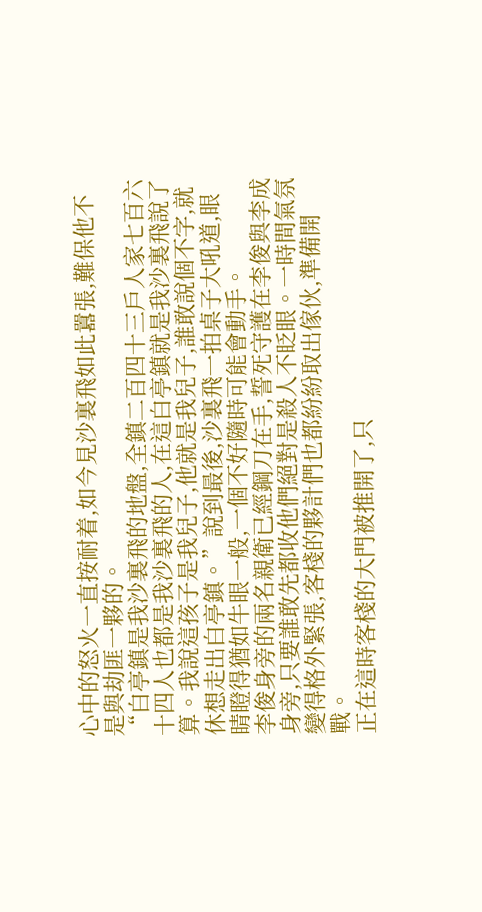心中的怒火一直按耐着,如今見沙裏飛如此囂張,難保他不是與劫匪一夥的。
“白亭鎮是我沙裏飛的地盤,全鎮二百四十三戶人家七百六十四人也都是我沙裏飛的人,在這白亭鎮就是我沙裏飛說了算。我說這孩子是我兒子,他就是我兒子,誰敢說個不字,就休想走出白亭鎮。”說到最後,沙裏飛一拍桌子大吼道,眼睛瞪得猶如牛眼一般,一個不好隨時可能會動手。
李俊身旁的兩名親衛已經鋼刀在手,誓死守護在李俊與李成身旁,只要誰敢先都收他們絕對是殺人不眨眼。一時間氣氛變得格外緊張,客棧的夥計們也都紛紛取出傢伙,準備開戰。
正在這時客棧的大門被推開了,只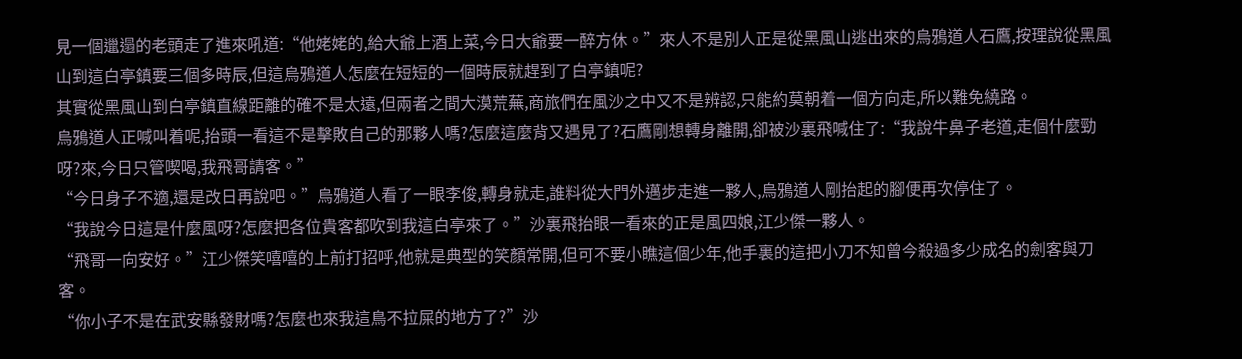見一個邋遢的老頭走了進來吼道:“他姥姥的,給大爺上酒上菜,今日大爺要一醉方休。”來人不是別人正是從黑風山逃出來的烏鴉道人石鷹,按理說從黑風山到這白亭鎮要三個多時辰,但這烏鴉道人怎麼在短短的一個時辰就趕到了白亭鎮呢?
其實從黑風山到白亭鎮直線距離的確不是太遠,但兩者之間大漠荒蕪,商旅們在風沙之中又不是辨認,只能約莫朝着一個方向走,所以難免繞路。
烏鴉道人正喊叫着呢,抬頭一看這不是擊敗自己的那夥人嗎?怎麼這麼背又遇見了?石鷹剛想轉身離開,卻被沙裏飛喊住了:“我說牛鼻子老道,走個什麼勁呀?來,今日只管喫喝,我飛哥請客。”
“今日身子不適,還是改日再說吧。”烏鴉道人看了一眼李俊,轉身就走,誰料從大門外邁步走進一夥人,烏鴉道人剛抬起的腳便再次停住了。
“我說今日這是什麼風呀?怎麼把各位貴客都吹到我這白亭來了。”沙裏飛抬眼一看來的正是風四娘,江少傑一夥人。
“飛哥一向安好。”江少傑笑嘻嘻的上前打招呼,他就是典型的笑顏常開,但可不要小瞧這個少年,他手裏的這把小刀不知曾今殺過多少成名的劍客與刀客。
“你小子不是在武安縣發財嗎?怎麼也來我這鳥不拉屎的地方了?”沙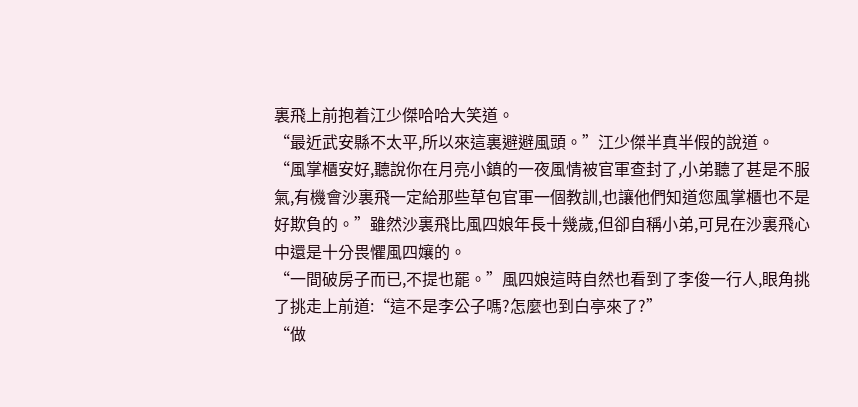裏飛上前抱着江少傑哈哈大笑道。
“最近武安縣不太平,所以來這裏避避風頭。”江少傑半真半假的說道。
“風掌櫃安好,聽說你在月亮小鎮的一夜風情被官軍查封了,小弟聽了甚是不服氣,有機會沙裏飛一定給那些草包官軍一個教訓,也讓他們知道您風掌櫃也不是好欺負的。”雖然沙裏飛比風四娘年長十幾歲,但卻自稱小弟,可見在沙裏飛心中還是十分畏懼風四孃的。
“一間破房子而已,不提也罷。”風四娘這時自然也看到了李俊一行人,眼角挑了挑走上前道:“這不是李公子嗎?怎麼也到白亭來了?”
“做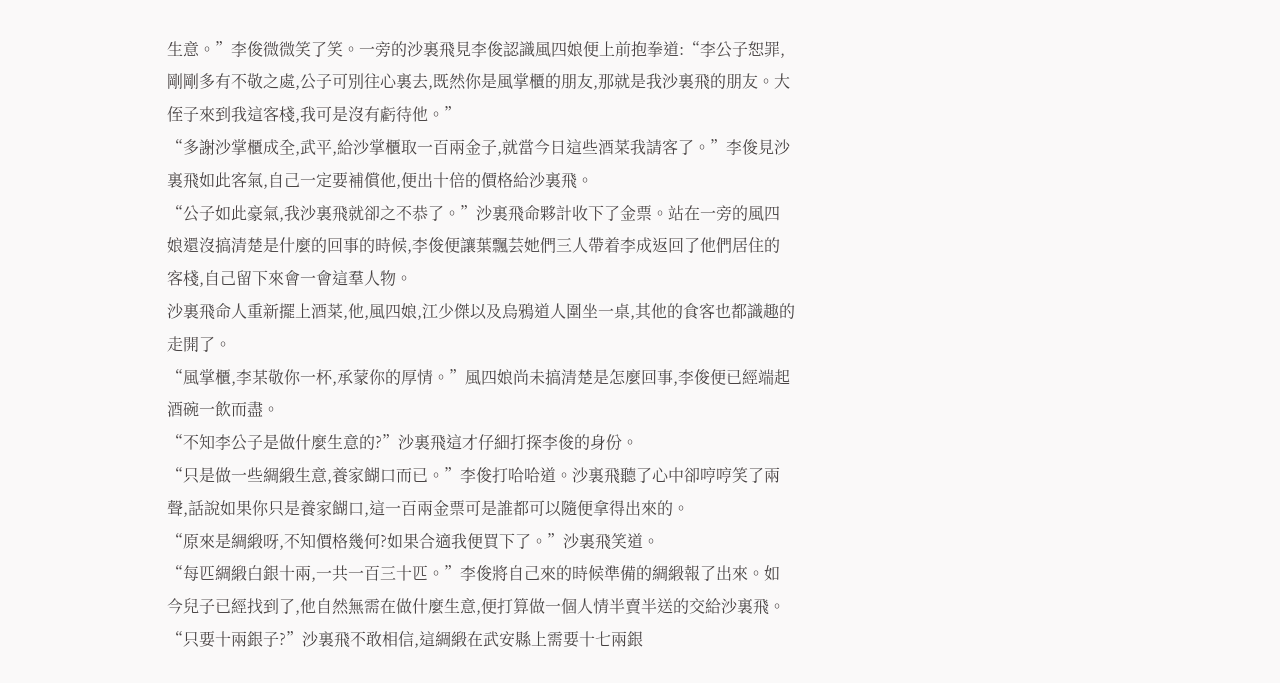生意。”李俊微微笑了笑。一旁的沙裏飛見李俊認識風四娘便上前抱拳道:“李公子恕罪,剛剛多有不敬之處,公子可別往心裏去,既然你是風掌櫃的朋友,那就是我沙裏飛的朋友。大侄子來到我這客棧,我可是沒有虧待他。”
“多謝沙掌櫃成全,武平,給沙掌櫃取一百兩金子,就當今日這些酒菜我請客了。”李俊見沙裏飛如此客氣,自己一定要補償他,便出十倍的價格給沙裏飛。
“公子如此豪氣,我沙裏飛就卻之不恭了。”沙裏飛命夥計收下了金票。站在一旁的風四娘還沒搞清楚是什麼的回事的時候,李俊便讓葉飄芸她們三人帶着李成返回了他們居住的客棧,自己留下來會一會這羣人物。
沙裏飛命人重新擺上酒菜,他,風四娘,江少傑以及烏鴉道人圍坐一桌,其他的食客也都識趣的走開了。
“風掌櫃,李某敬你一杯,承蒙你的厚情。”風四娘尚未搞清楚是怎麼回事,李俊便已經端起酒碗一飲而盡。
“不知李公子是做什麼生意的?”沙裏飛這才仔細打探李俊的身份。
“只是做一些綢緞生意,養家餬口而已。”李俊打哈哈道。沙裏飛聽了心中卻哼哼笑了兩聲,話說如果你只是養家餬口,這一百兩金票可是誰都可以隨便拿得出來的。
“原來是綢緞呀,不知價格幾何?如果合適我便買下了。”沙裏飛笑道。
“每匹綢緞白銀十兩,一共一百三十匹。”李俊將自己來的時候準備的綢緞報了出來。如今兒子已經找到了,他自然無需在做什麼生意,便打算做一個人情半賣半送的交給沙裏飛。
“只要十兩銀子?”沙裏飛不敢相信,這綢緞在武安縣上需要十七兩銀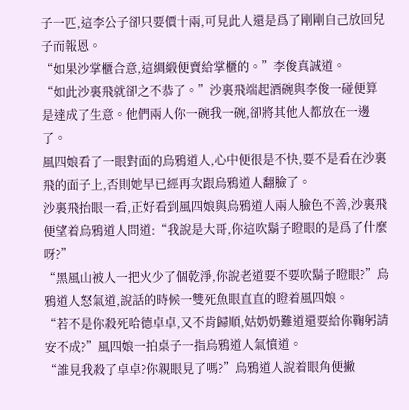子一匹,這李公子卻只要價十兩,可見此人還是爲了剛剛自己放回兒子而報恩。
“如果沙掌櫃合意,這綢緞便賣給掌櫃的。”李俊真誠道。
“如此沙裏飛就卻之不恭了。”沙裏飛端起酒碗與李俊一碰便算是達成了生意。他們兩人你一碗我一碗,卻將其他人都放在一邊了。
風四娘看了一眼對面的烏鴉道人,心中便很是不快,要不是看在沙裏飛的面子上,否則她早已經再次跟烏鴉道人翻臉了。
沙裏飛抬眼一看,正好看到風四娘與烏鴉道人兩人臉色不善,沙裏飛便望着烏鴉道人問道:“我說是大哥,你這吹鬍子瞪眼的是爲了什麼呀?”
“黑風山被人一把火少了個乾淨,你說老道要不要吹鬍子瞪眼?”烏鴉道人怒氣道,說話的時候一雙死魚眼直直的瞪着風四娘。
“若不是你殺死哈德卓卓,又不肯歸順,姑奶奶難道還要給你鞠躬請安不成?”風四娘一拍桌子一指烏鴉道人氣憤道。
“誰見我殺了卓卓?你親眼見了嗎?”烏鴉道人說着眼角便撇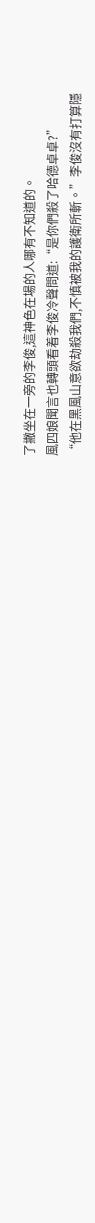了撇坐在一旁的李俊,這神色在場的人哪有不知道的。
風四娘聞言也轉頭看着李俊冷聲問道:“是你們殺了哈德卓卓?”
“他在黑風山意欲劫殺我們,不慎被我的護衛所斬。”李俊沒有打算隱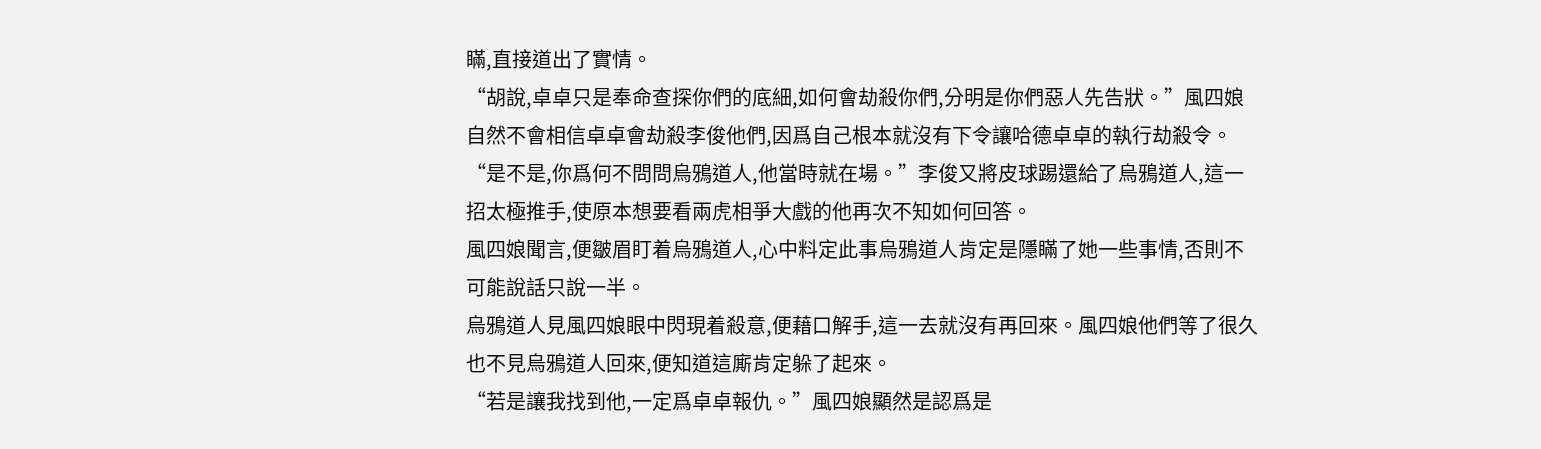瞞,直接道出了實情。
“胡說,卓卓只是奉命查探你們的底細,如何會劫殺你們,分明是你們惡人先告狀。”風四娘自然不會相信卓卓會劫殺李俊他們,因爲自己根本就沒有下令讓哈德卓卓的執行劫殺令。
“是不是,你爲何不問問烏鴉道人,他當時就在場。”李俊又將皮球踢還給了烏鴉道人,這一招太極推手,使原本想要看兩虎相爭大戲的他再次不知如何回答。
風四娘聞言,便皺眉盯着烏鴉道人,心中料定此事烏鴉道人肯定是隱瞞了她一些事情,否則不可能說話只說一半。
烏鴉道人見風四娘眼中閃現着殺意,便藉口解手,這一去就沒有再回來。風四娘他們等了很久也不見烏鴉道人回來,便知道這廝肯定躲了起來。
“若是讓我找到他,一定爲卓卓報仇。”風四娘顯然是認爲是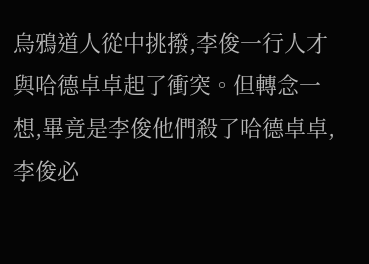烏鴉道人從中挑撥,李俊一行人才與哈德卓卓起了衝突。但轉念一想,畢竟是李俊他們殺了哈德卓卓,李俊必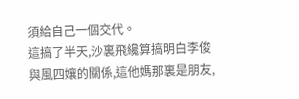須給自己一個交代。
這搞了半天,沙裏飛纔算搞明白李俊與風四孃的關係,這他媽那裏是朋友,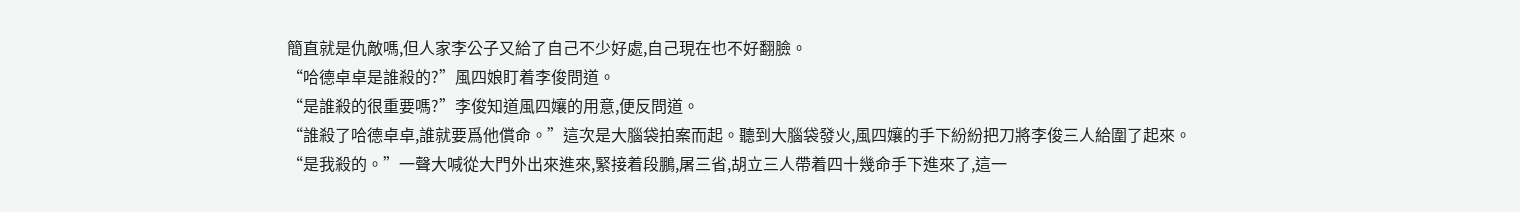簡直就是仇敵嗎,但人家李公子又給了自己不少好處,自己現在也不好翻臉。
“哈德卓卓是誰殺的?”風四娘盯着李俊問道。
“是誰殺的很重要嗎?”李俊知道風四孃的用意,便反問道。
“誰殺了哈德卓卓,誰就要爲他償命。”這次是大腦袋拍案而起。聽到大腦袋發火,風四孃的手下紛紛把刀將李俊三人給圍了起來。
“是我殺的。”一聲大喊從大門外出來進來,緊接着段鵬,屠三省,胡立三人帶着四十幾命手下進來了,這一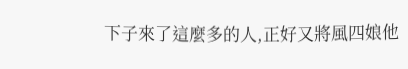下子來了這麼多的人,正好又將風四娘他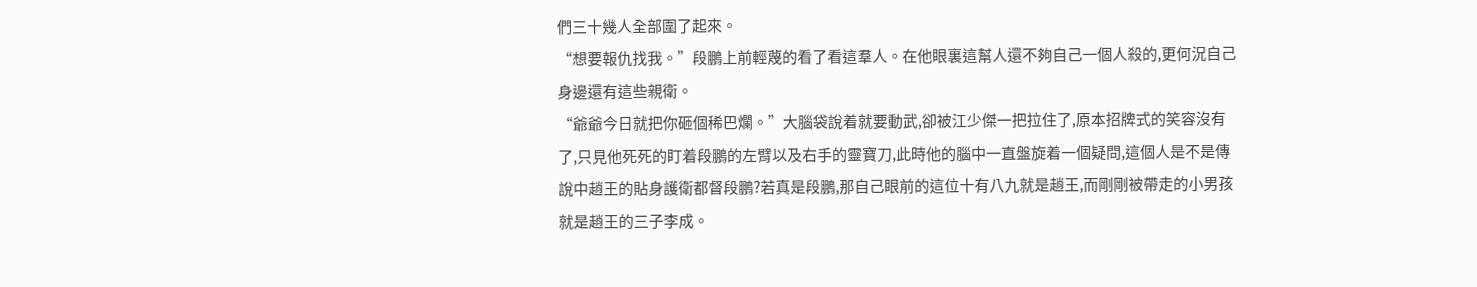們三十幾人全部圍了起來。
“想要報仇找我。”段鵬上前輕蔑的看了看這羣人。在他眼裏這幫人還不夠自己一個人殺的,更何況自己身邊還有這些親衛。
“爺爺今日就把你砸個稀巴爛。”大腦袋說着就要動武,卻被江少傑一把拉住了,原本招牌式的笑容沒有了,只見他死死的盯着段鵬的左臂以及右手的靈寶刀,此時他的腦中一直盤旋着一個疑問,這個人是不是傳說中趙王的貼身護衛都督段鵬?若真是段鵬,那自己眼前的這位十有八九就是趙王,而剛剛被帶走的小男孩就是趙王的三子李成。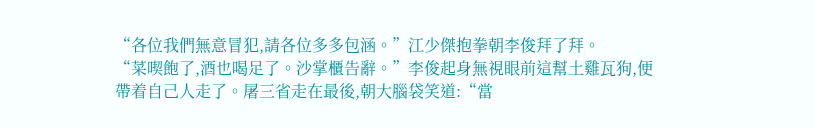“各位我們無意冒犯,請各位多多包涵。”江少傑抱拳朝李俊拜了拜。
“菜喫飽了,酒也喝足了。沙掌櫃告辭。”李俊起身無視眼前這幫土雞瓦狗,便帶着自己人走了。屠三省走在最後,朝大腦袋笑道:“當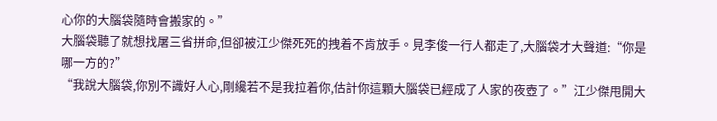心你的大腦袋隨時會搬家的。”
大腦袋聽了就想找屠三省拼命,但卻被江少傑死死的拽着不肯放手。見李俊一行人都走了,大腦袋才大聲道:“你是哪一方的?”
“我說大腦袋,你別不識好人心,剛纔若不是我拉着你,估計你這顆大腦袋已經成了人家的夜壺了。”江少傑甩開大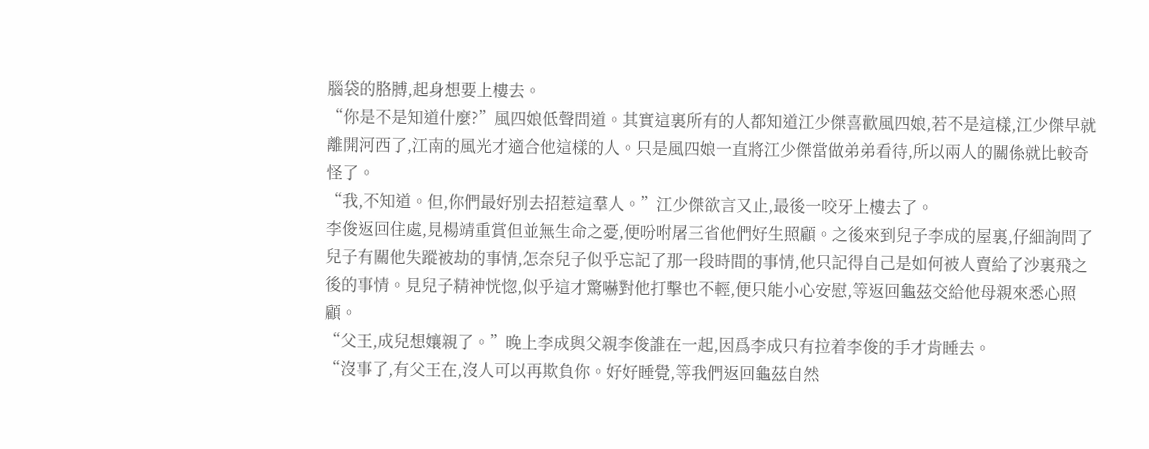腦袋的胳膊,起身想要上樓去。
“你是不是知道什麼?”風四娘低聲問道。其實這裏所有的人都知道江少傑喜歡風四娘,若不是這樣,江少傑早就離開河西了,江南的風光才適合他這樣的人。只是風四娘一直將江少傑當做弟弟看待,所以兩人的關係就比較奇怪了。
“我,不知道。但,你們最好別去招惹這羣人。”江少傑欲言又止,最後一咬牙上樓去了。
李俊返回住處,見楊靖重賞但並無生命之憂,便吩咐屠三省他們好生照顧。之後來到兒子李成的屋裏,仔細詢問了兒子有關他失蹤被劫的事情,怎奈兒子似乎忘記了那一段時間的事情,他只記得自己是如何被人賣給了沙裏飛之後的事情。見兒子精神恍惚,似乎這才驚嚇對他打擊也不輕,便只能小心安慰,等返回龜茲交給他母親來悉心照顧。
“父王,成兒想孃親了。”晚上李成與父親李俊誰在一起,因爲李成只有拉着李俊的手才肯睡去。
“沒事了,有父王在,沒人可以再欺負你。好好睡覺,等我們返回龜茲自然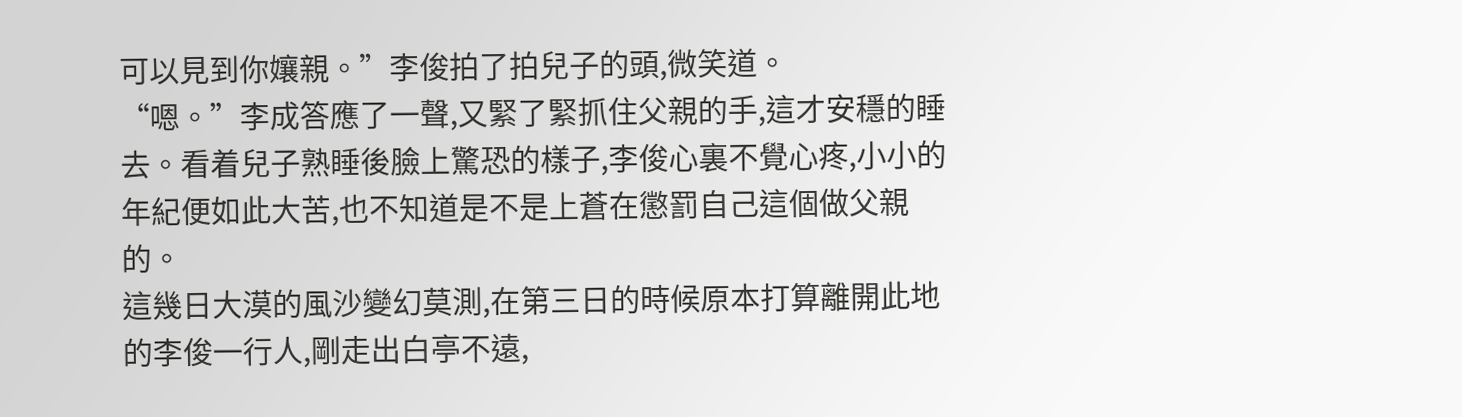可以見到你孃親。”李俊拍了拍兒子的頭,微笑道。
“嗯。”李成答應了一聲,又緊了緊抓住父親的手,這才安穩的睡去。看着兒子熟睡後臉上驚恐的樣子,李俊心裏不覺心疼,小小的年紀便如此大苦,也不知道是不是上蒼在懲罰自己這個做父親的。
這幾日大漠的風沙變幻莫測,在第三日的時候原本打算離開此地的李俊一行人,剛走出白亭不遠,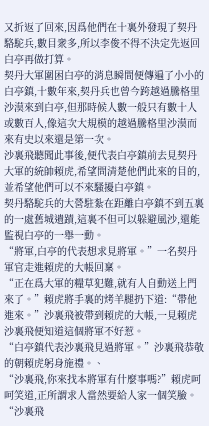又折返了回來,因爲他們在十裏外發現了契丹駱駝兵,數目衆多,所以李俊不得不決定先返回白亭再做打算。
契丹大軍圍困白亭的消息瞬間便傳遍了小小的白亭鎮,十數年來,契丹兵也曾今跨越過騰格里沙漠來到白亭,但那時候人數一般只有數十人或數百人,像這次大規模的越過騰格里沙漠而來有史以來還是第一次。
沙裏飛聽聞此事後,便代表白亭鎮前去見契丹大軍的統帥賴虎,希望問清楚他們此來的目的,並希望他們可以不來騷擾白亭鎮。
契丹駱駝兵的大營駐紮在距離白亭鎮不到五裏的一處舊城遺蹟,這裏不但可以躲避風沙,還能監視白亭的一舉一動。
“將軍,白亭的代表想求見將軍。”一名契丹軍官走進賴虎的大帳回稟。
“正在爲大軍的糧草犯難,就有人自動送上門來了。”賴虎將手裏的烤羊腿扔下道:“帶他進來。”沙裏飛被帶到賴虎的大帳,一見賴虎沙裏飛便知道這個將軍不好惹。
“白亭鎮代表沙裏飛見過將軍。”沙裏飛恭敬的朝賴虎躬身施禮。、
“沙裏飛,你來找本將軍有什麼事嗎?”賴虎呵呵笑道,正所謂求人當然要給人家一個笑臉。
“沙裏飛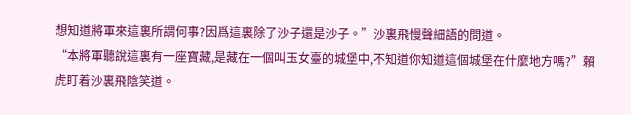想知道將軍來這裏所謂何事?因爲這裏除了沙子還是沙子。”沙裏飛慢聲細語的問道。
“本將軍聽說這裏有一座寶藏,是藏在一個叫玉女臺的城堡中,不知道你知道這個城堡在什麼地方嗎?”賴虎盯着沙裏飛陰笑道。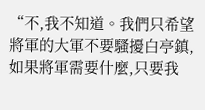“不,我不知道。我們只希望將軍的大軍不要騷擾白亭鎮,如果將軍需要什麼,只要我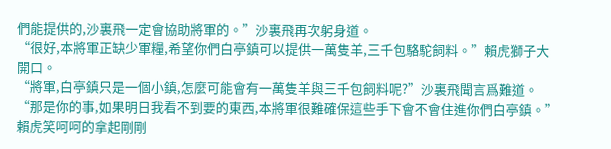們能提供的,沙裏飛一定會協助將軍的。”沙裏飛再次躬身道。
“很好,本將軍正缺少軍糧,希望你們白亭鎮可以提供一萬隻羊,三千包駱駝飼料。”賴虎獅子大開口。
“將軍,白亭鎮只是一個小鎮,怎麼可能會有一萬隻羊與三千包飼料呢?”沙裏飛聞言爲難道。
“那是你的事,如果明日我看不到要的東西,本將軍很難確保這些手下會不會住進你們白亭鎮。”賴虎笑呵呵的拿起剛剛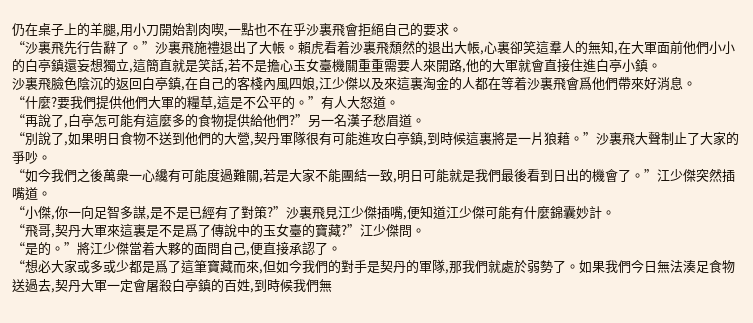仍在桌子上的羊腿,用小刀開始割肉喫,一點也不在乎沙裏飛會拒絕自己的要求。
“沙裏飛先行告辭了。”沙裏飛施禮退出了大帳。賴虎看着沙裏飛頹然的退出大帳,心裏卻笑這羣人的無知,在大軍面前他們小小的白亭鎮還妄想獨立,這簡直就是笑話,若不是擔心玉女臺機關重重需要人來開路,他的大軍就會直接住進白亭小鎮。
沙裏飛臉色陰沉的返回白亭鎮,在自己的客棧內風四娘,江少傑以及來這裏淘金的人都在等着沙裏飛會爲他們帶來好消息。
“什麼?要我們提供他們大軍的糧草,這是不公平的。”有人大怒道。
“再說了,白亭怎可能有這麼多的食物提供給他們?”另一名漢子愁眉道。
“別說了,如果明日食物不送到他們的大營,契丹軍隊很有可能進攻白亭鎮,到時候這裏將是一片狼藉。”沙裏飛大聲制止了大家的爭吵。
“如今我們之後萬衆一心纔有可能度過難關,若是大家不能團結一致,明日可能就是我們最後看到日出的機會了。”江少傑突然插嘴道。
“小傑,你一向足智多謀,是不是已經有了對策?”沙裏飛見江少傑插嘴,便知道江少傑可能有什麼錦囊妙計。
“飛哥,契丹大軍來這裏是不是爲了傳說中的玉女臺的寶藏?”江少傑問。
“是的。”將江少傑當着大夥的面問自己,便直接承認了。
“想必大家或多或少都是爲了這筆寶藏而來,但如今我們的對手是契丹的軍隊,那我們就處於弱勢了。如果我們今日無法湊足食物送過去,契丹大軍一定會屠殺白亭鎮的百姓,到時候我們無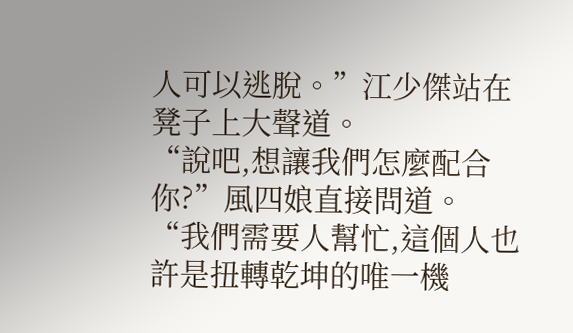人可以逃脫。”江少傑站在凳子上大聲道。
“說吧,想讓我們怎麼配合你?”風四娘直接問道。
“我們需要人幫忙,這個人也許是扭轉乾坤的唯一機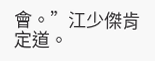會。”江少傑肯定道。